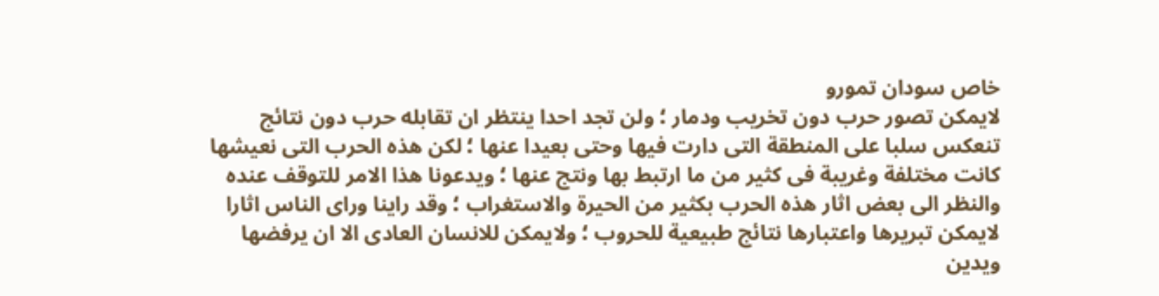خاص سودان تمورو
لايمكن تصور حرب دون تخريب ودمار ؛ ولن تجد احدا ينتظر ان تقابله حرب دون نتائج تنعكس سلبا على المنطقة التى دارت فيها وحتى بعيدا عنها ؛ لكن هذه الحرب التى نعيشها كانت مختلفة وغريبة فى كثير من ما ارتبط بها ونتج عنها ؛ ويدعونا هذا الامر للتوقف عنده والنظر الى بعض اثار هذه الحرب بكثير من الحيرة والاستغراب ؛ وقد راينا وراى الناس اثارا لايمكن تبريرها واعتبارها نتائج طبيعية للحروب ؛ ولايمكن للانسان العادى الا ان يرفضها ويدين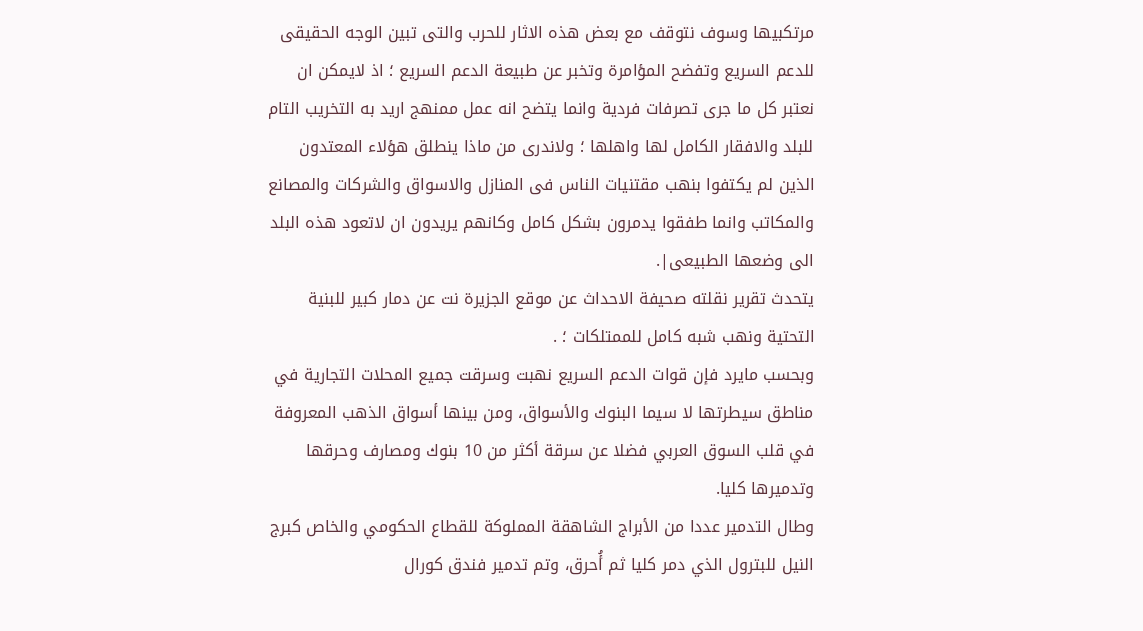مرتكبيها وسوف نتوقف مع بعض هذه الاثار للحرب والتى تبين الوجه الحقيقى للدعم السريع وتفضح المؤامرة وتخبر عن طبيعة الدعم السريع ؛ اذ لايمكن ان نعتبر كل ما جرى تصرفات فردية وانما يتضح انه عمل ممنهج اريد به التخريب التام للبلد والافقار الكامل لها واهلها ؛ ولاندرى من ماذا ينطلق هؤلاء المعتدون الذين لم يكتفوا بنهب مقتنيات الناس فى المنازل والاسواق والشركات والمصانع والمكاتب وانما طفقوا يدمرون بشكل كامل وكانهم يريدون ان لاتعود هذه البلد الى وضعها الطبيعى|.
يتحدث تقرير نقلته صحيفة الاحداث عن موقع الجزيرة نت عن دمار كبير للبنية التحتية ونهب شبه كامل للممتلكات ؛ .
وبحسب مايرد فإن قوات الدعم السريع نهبت وسرقت جميع المحلات التجارية في مناطق سيطرتها لا سيما البنوك والأسواق، ومن بينها أسواق الذهب المعروفة في قلب السوق العربي فضلا عن سرقة أكثر من 10 بنوك ومصارف وحرقها وتدميرها كليا.
وطال التدمير عددا من الأبراج الشاهقة المملوكة للقطاع الحكومي والخاص كبرج النيل للبترول الذي دمر كليا ثم أُحرق، وتم تدمير فندق كورال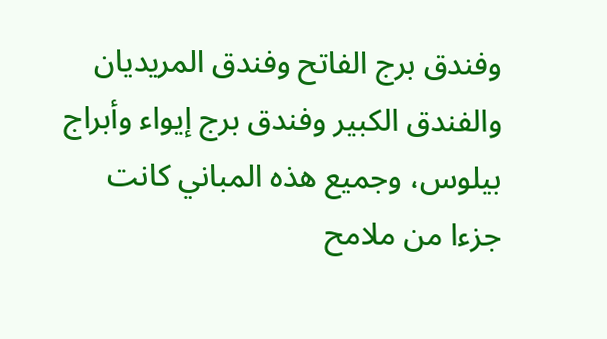وفندق برج الفاتح وفندق المريديان والفندق الكبير وفندق برج إيواء وأبراج بيلوس، وجميع هذه المباني كانت جزءا من ملامح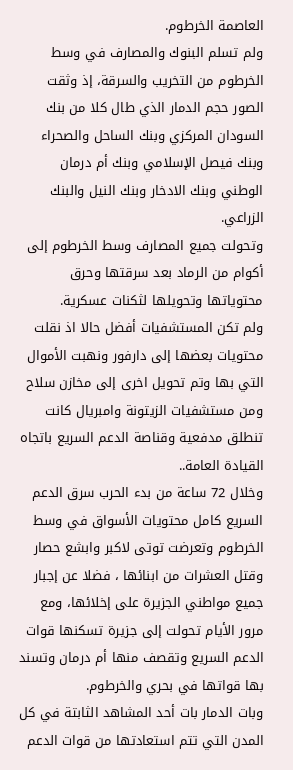العاصمة الخرطوم.
ولم تسلم البنوك والمصارف في وسط الخرطوم من التخريب والسرقة، إذ وثقت الصور حجم الدمار الذي طال كلا من بنك السودان المركزي وبنك الساحل والصحراء وبنك فيصل الإسلامي وبنك أم درمان الوطني وبنك الادخار وبنك النيل والبنك الزراعي.
وتحولت جميع المصارف وسط الخرطوم إلى أكوام من الرماد بعد سرقتها وحرق محتوياتها وتحويلها لثكنات عسكرية.
ولم تكن المستشفيات أفضل حالا اذ نقلت محتويات بعضها إلى دارفور ونهبت الأموال التي بها وتم تحويل اخرى إلى مخازن سلاح ومن مستشفيات الزيتونة وامبريال كانت تنطلق مدفعية وقناصة الدعم السريع باتجاه القيادة العامة..
وخلال 72 ساعة من بدء الحرب سرق الدعم السريع كامل محتويات الأسواق في وسط الخرطوم وتعرضت توتى لاكبر وابشع حصار وقتل العشرات من ابنائها ، فضلا عن إجبار جميع مواطني الجزيرة على إخلائها، ومع مرور الأيام تحولت إلى جزيرة تسكنها قوات الدعم السريع وتقصف منها أم درمان وتسند بها قواتها في بحري والخرطوم.
وبات الدمار بات أحد المشاهد الثابتة في كل المدن التي تتم استعادتها من قوات الدعم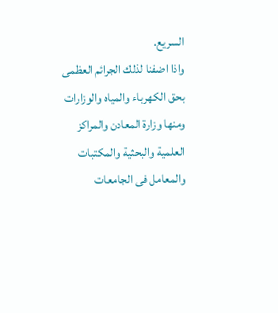السريع.
واذا اضفنا لذلك الجرائم العظمى بحق الكهرباء والمياه والوزارات ومنها وزارة المعادن والمراكز العلمية والبحثية والمكتبات والمعامل فى الجامعات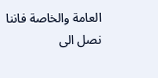العامة والخاصة فاننا نصل الى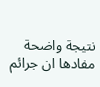نتيجة واضحة مفادها ان جرائم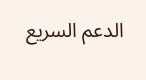الدعم السريع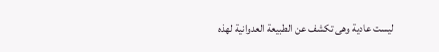ليست عادية وهى تكشف عن الطبيعة العدوانية لهذه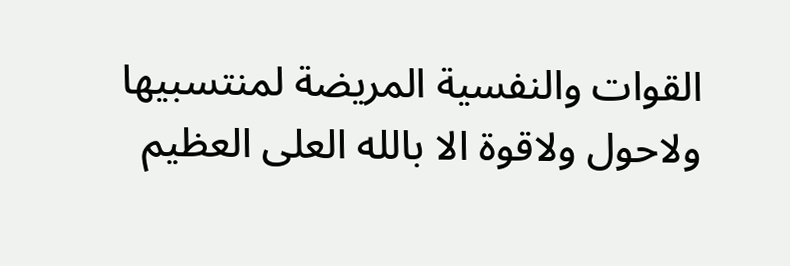القوات والنفسية المريضة لمنتسبيها ولاحول ولاقوة الا بالله العلى العظيم